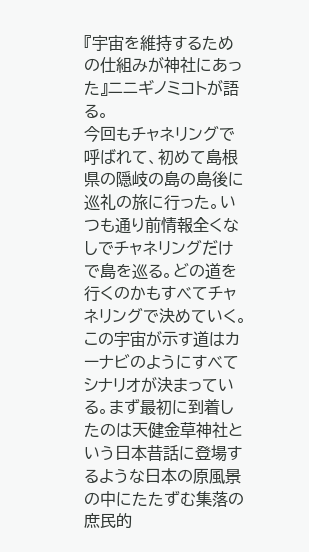『宇宙を維持するための仕組みが神社にあった』ニニギノミコトが語る。
今回もチャネリングで呼ばれて、初めて島根県の隠岐の島の島後に巡礼の旅に行った。いつも通り前情報全くなしでチャネリングだけで島を巡る。どの道を行くのかもすべてチャネリングで決めていく。この宇宙が示す道はカーナビのようにすべてシナリオが決まっている。まず最初に到着したのは天健金草神社という日本昔話に登場するような日本の原風景の中にたたずむ集落の庶民的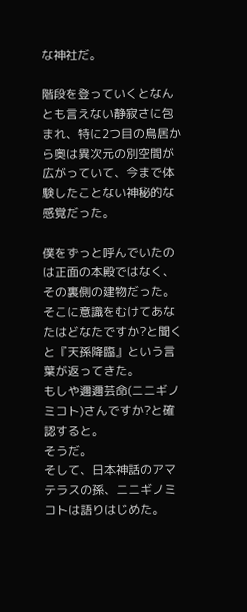な神社だ。

階段を登っていくとなんとも言えない静寂さに包まれ、特に2つ目の鳥居から奥は異次元の別空間が広がっていて、今まで体験したことない神秘的な感覚だった。

僕をずっと呼んでいたのは正面の本殿ではなく、その裏側の建物だった。そこに意識をむけてあなたはどなたですか?と聞くと『天孫降臨』という言葉が返ってきた。
もしや邇邇芸命(ニニギノミコト)さんですか?と確認すると。
そうだ。
そして、日本神話のアマテラスの孫、ニニギノミコトは語りはじめた。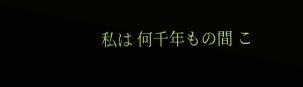私は 何千年もの間 こ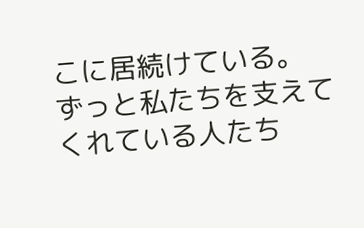こに居続けている。
ずっと私たちを支えてくれている人たち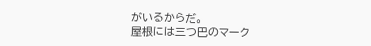がいるからだ。
屋根には三つ巴のマーク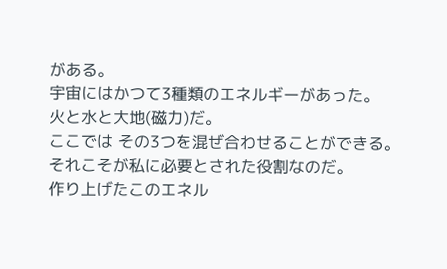がある。
宇宙にはかつて3種類のエネルギーがあった。
火と水と大地(磁力)だ。
ここでは その3つを混ぜ合わせることができる。
それこそが私に必要とされた役割なのだ。
作り上げたこのエネル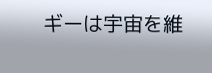ギーは宇宙を維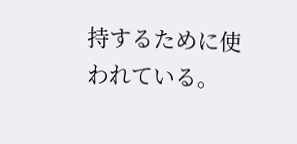持するために使われている。